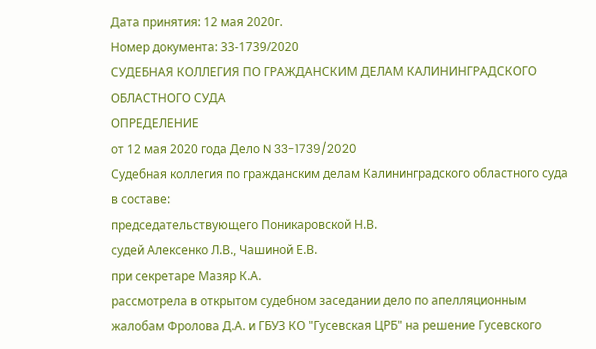Дата принятия: 12 мая 2020г.
Номер документа: 33-1739/2020
СУДЕБНАЯ КОЛЛЕГИЯ ПО ГРАЖДАНСКИМ ДЕЛАМ КАЛИНИНГРАДСКОГО ОБЛАСТНОГО СУДА
ОПРЕДЕЛЕНИЕ
от 12 мая 2020 года Дело N 33-1739/2020
Судебная коллегия по гражданским делам Калининградского областного суда в составе:
председательствующего Поникаровской Н.В.
судей Алексенко Л.В., Чашиной Е.В.
при секретаре Мазяр К.А.
рассмотрела в открытом судебном заседании дело по апелляционным жалобам Фролова Д.А. и ГБУЗ КО "Гусевская ЦРБ" на решение Гусевского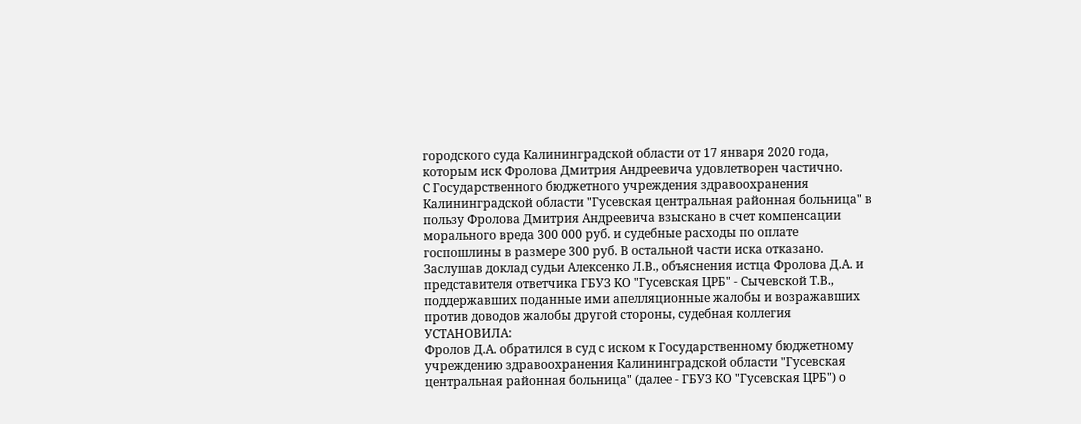городского суда Калининградской области от 17 января 2020 года, которым иск Фролова Дмитрия Андреевича удовлетворен частично.
С Государственного бюджетного учреждения здравоохранения Калининградской области "Гусевская центральная районная больница" в пользу Фролова Дмитрия Андреевича взыскано в счет компенсации морального вреда 300 000 руб. и судебные расходы по оплате госпошлины в размере 300 руб. В остальной части иска отказано.
Заслушав доклад судьи Алексенко Л.В., объяснения истца Фролова Д.А. и представителя ответчика ГБУЗ КО "Гусевская ЦРБ" - Сычевской Т.В., поддержавших поданные ими апелляционные жалобы и возражавших против доводов жалобы другой стороны, судебная коллегия
УСТАНОВИЛА:
Фролов Д.А. обратился в суд с иском к Государственному бюджетному учреждению здравоохранения Калининградской области "Гусевская центральная районная больница" (далее - ГБУЗ КО "Гусевская ЦРБ") о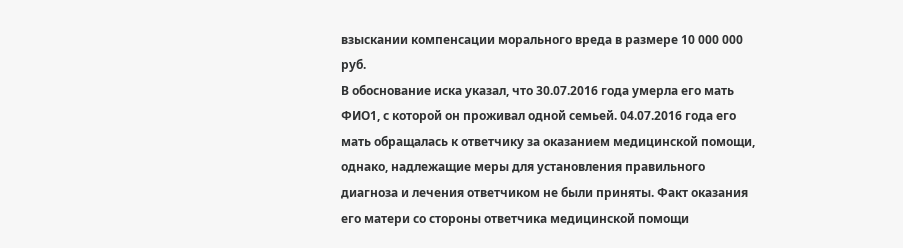взыскании компенсации морального вреда в размере 10 000 000 руб.
В обоснование иска указал, что 30.07.2016 года умерла его мать ФИО1, с которой он проживал одной семьей. 04.07.2016 года его мать обращалась к ответчику за оказанием медицинской помощи, однако, надлежащие меры для установления правильного диагноза и лечения ответчиком не были приняты. Факт оказания его матери со стороны ответчика медицинской помощи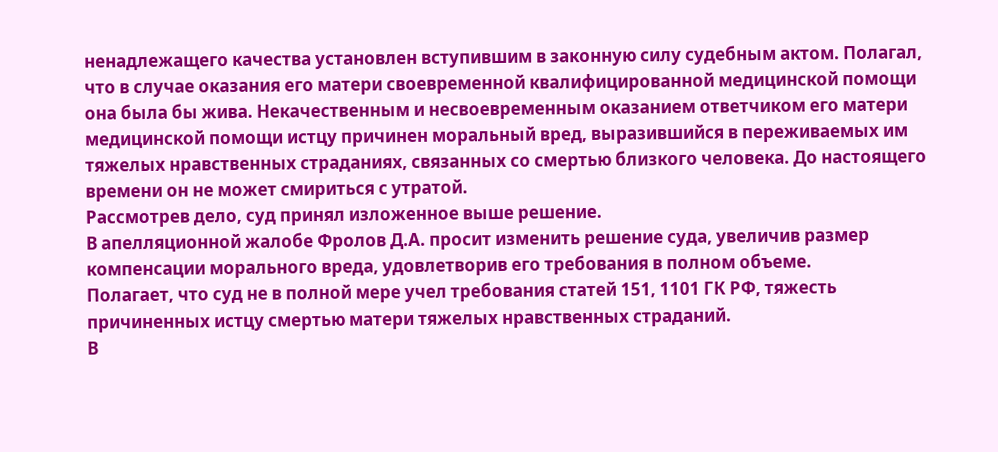ненадлежащего качества установлен вступившим в законную силу судебным актом. Полагал, что в случае оказания его матери своевременной квалифицированной медицинской помощи она была бы жива. Некачественным и несвоевременным оказанием ответчиком его матери медицинской помощи истцу причинен моральный вред, выразившийся в переживаемых им тяжелых нравственных страданиях, связанных со смертью близкого человека. До настоящего времени он не может смириться с утратой.
Рассмотрев дело, суд принял изложенное выше решение.
В апелляционной жалобе Фролов Д.А. просит изменить решение суда, увеличив размер компенсации морального вреда, удовлетворив его требования в полном объеме.
Полагает, что суд не в полной мере учел требования статей 151, 1101 ГК РФ, тяжесть причиненных истцу смертью матери тяжелых нравственных страданий.
В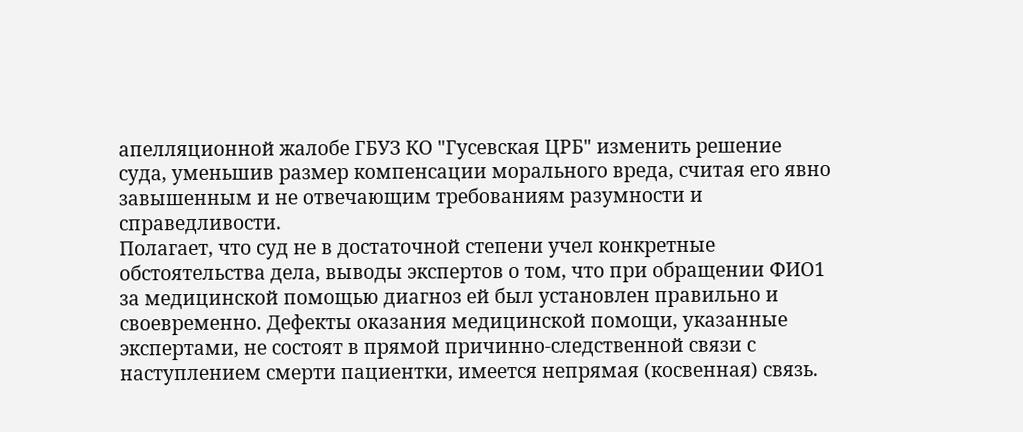апелляционной жалобе ГБУЗ КО "Гусевская ЦРБ" изменить решение суда, уменьшив размер компенсации морального вреда, считая его явно завышенным и не отвечающим требованиям разумности и справедливости.
Полагает, что суд не в достаточной степени учел конкретные обстоятельства дела, выводы экспертов о том, что при обращении ФИО1 за медицинской помощью диагноз ей был установлен правильно и своевременно. Дефекты оказания медицинской помощи, указанные экспертами, не состоят в прямой причинно-следственной связи с наступлением смерти пациентки, имеется непрямая (косвенная) связь.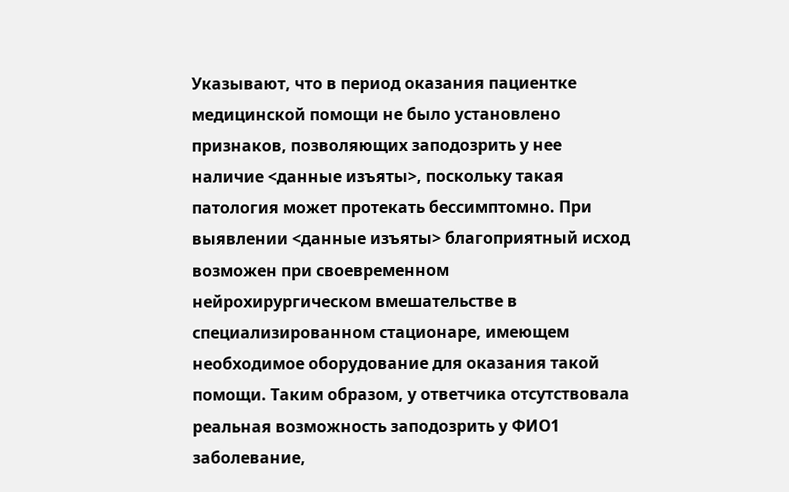Указывают, что в период оказания пациентке медицинской помощи не было установлено признаков, позволяющих заподозрить у нее наличие <данные изъяты>, поскольку такая патология может протекать бессимптомно. При выявлении <данные изъяты> благоприятный исход возможен при своевременном нейрохирургическом вмешательстве в специализированном стационаре, имеющем необходимое оборудование для оказания такой помощи. Таким образом, у ответчика отсутствовала реальная возможность заподозрить у ФИО1 заболевание,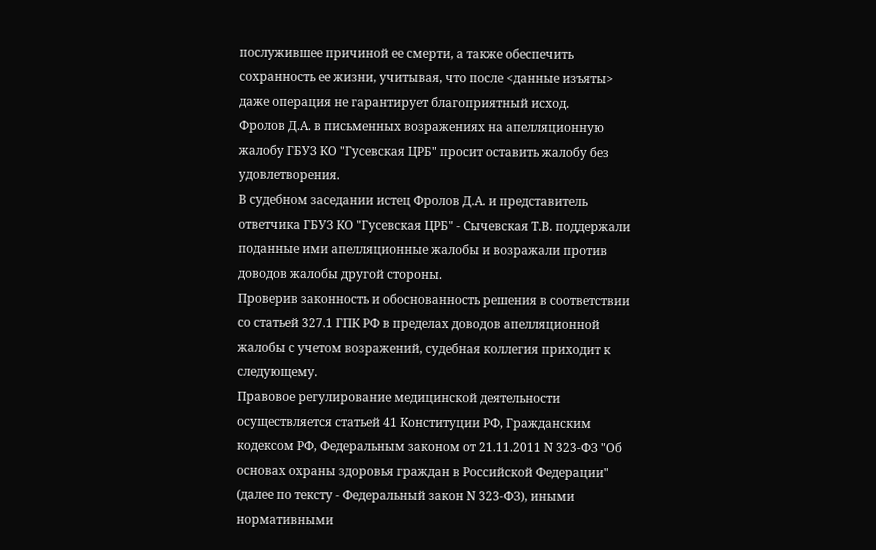послужившее причиной ее смерти, а также обеспечить сохранность ее жизни, учитывая, что после <данные изъяты> даже операция не гарантирует благоприятный исход.
Фролов Д.А. в письменных возражениях на апелляционную жалобу ГБУЗ КО "Гусевская ЦРБ" просит оставить жалобу без удовлетворения.
В судебном заседании истец Фролов Д.А. и представитель ответчика ГБУЗ КО "Гусевская ЦРБ" - Сычевская Т.В. поддержали поданные ими апелляционные жалобы и возражали против доводов жалобы другой стороны.
Проверив законность и обоснованность решения в соответствии со статьей 327.1 ГПК РФ в пределах доводов апелляционной жалобы с учетом возражений, судебная коллегия приходит к следующему.
Правовое регулирование медицинской деятельности осуществляется статьей 41 Конституции РФ, Гражданским кодексом РФ, Федеральным законом от 21.11.2011 N 323-ФЗ "Об основах охраны здоровья граждан в Российской Федерации" (далее по тексту - Федеральный закон N 323-ФЗ), иными нормативными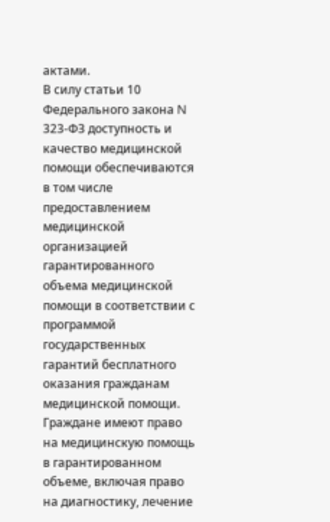актами.
В силу статьи 10 Федерального закона N 323-ФЗ доступность и качество медицинской помощи обеспечиваются в том числе предоставлением медицинской организацией гарантированного объема медицинской помощи в соответствии с программой государственных гарантий бесплатного оказания гражданам медицинской помощи. Граждане имеют право на медицинскую помощь в гарантированном объеме, включая право на диагностику, лечение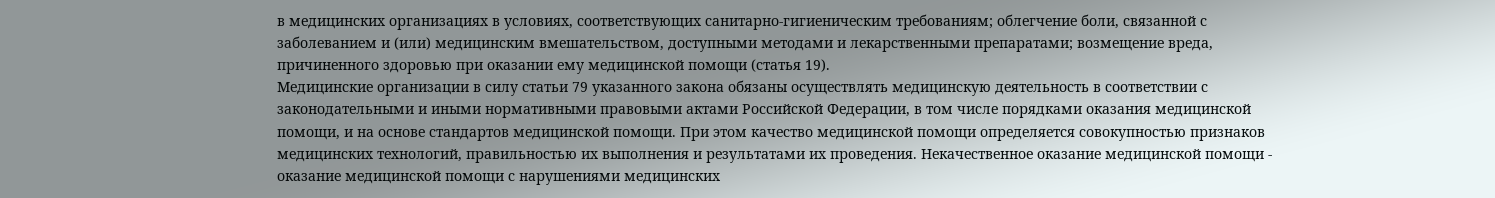в медицинских организациях в условиях, соответствующих санитарно-гигиеническим требованиям; облегчение боли, связанной с заболеванием и (или) медицинским вмешательством, доступными методами и лекарственными препаратами; возмещение вреда, причиненного здоровью при оказании ему медицинской помощи (статья 19).
Медицинские организации в силу статьи 79 указанного закона обязаны осуществлять медицинскую деятельность в соответствии с законодательными и иными нормативными правовыми актами Российской Федерации, в том числе порядками оказания медицинской помощи, и на основе стандартов медицинской помощи. При этом качество медицинской помощи определяется совокупностью признаков медицинских технологий, правильностью их выполнения и результатами их проведения. Некачественное оказание медицинской помощи - оказание медицинской помощи с нарушениями медицинских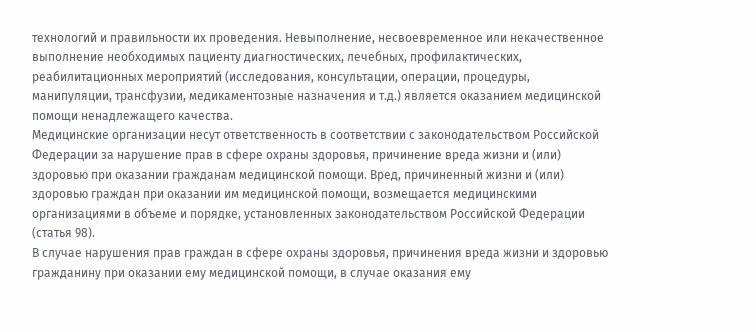технологий и правильности их проведения. Невыполнение, несвоевременное или некачественное выполнение необходимых пациенту диагностических, лечебных, профилактических, реабилитационных мероприятий (исследования, консультации, операции, процедуры, манипуляции, трансфузии, медикаментозные назначения и т.д.) является оказанием медицинской помощи ненадлежащего качества.
Медицинские организации несут ответственность в соответствии с законодательством Российской Федерации за нарушение прав в сфере охраны здоровья, причинение вреда жизни и (или) здоровью при оказании гражданам медицинской помощи. Вред, причиненный жизни и (или) здоровью граждан при оказании им медицинской помощи, возмещается медицинскими организациями в объеме и порядке, установленных законодательством Российской Федерации (статья 98).
В случае нарушения прав граждан в сфере охраны здоровья, причинения вреда жизни и здоровью гражданину при оказании ему медицинской помощи, в случае оказания ему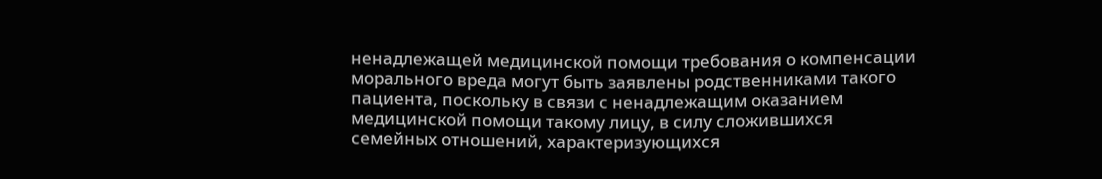ненадлежащей медицинской помощи требования о компенсации морального вреда могут быть заявлены родственниками такого пациента, поскольку в связи с ненадлежащим оказанием медицинской помощи такому лицу, в силу сложившихся семейных отношений, характеризующихся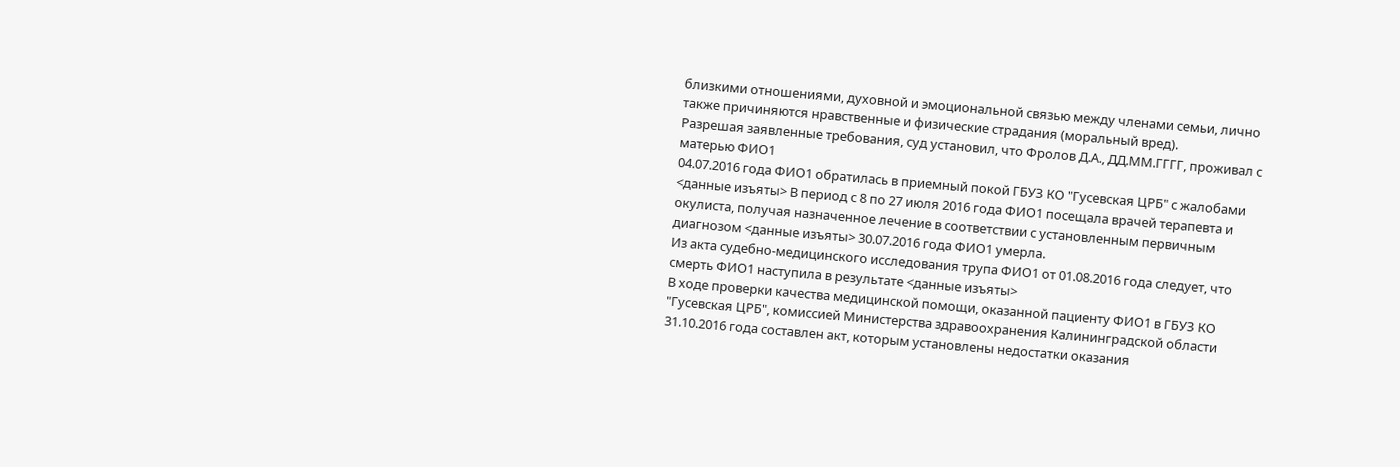близкими отношениями, духовной и эмоциональной связью между членами семьи, лично также причиняются нравственные и физические страдания (моральный вред).
Разрешая заявленные требования, суд установил, что Фролов Д.А., ДД.ММ.ГГГГ, проживал с матерью ФИО1
04.07.2016 года ФИО1 обратилась в приемный покой ГБУЗ КО "Гусевская ЦРБ" с жалобами <данные изъяты> В период с 8 по 27 июля 2016 года ФИО1 посещала врачей терапевта и окулиста, получая назначенное лечение в соответствии с установленным первичным диагнозом <данные изъяты> 30.07.2016 года ФИО1 умерла.
Из акта судебно-медицинского исследования трупа ФИО1 от 01.08.2016 года следует, что смерть ФИО1 наступила в результате <данные изъяты>
В ходе проверки качества медицинской помощи, оказанной пациенту ФИО1 в ГБУЗ КО "Гусевская ЦРБ", комиссией Министерства здравоохранения Калининградской области 31.10.2016 года составлен акт, которым установлены недостатки оказания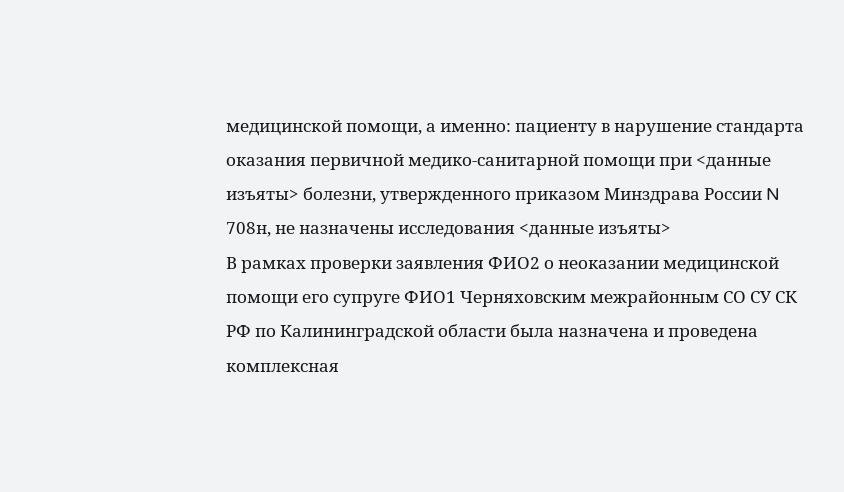медицинской помощи, а именно: пациенту в нарушение стандарта оказания первичной медико-санитарной помощи при <данные изъяты> болезни, утвержденного приказом Минздрава России N 708н, не назначены исследования <данные изъяты>
В рамках проверки заявления ФИО2 о неоказании медицинской помощи его супруге ФИО1 Черняховским межрайонным СО СУ СК РФ по Калининградской области была назначена и проведена комплексная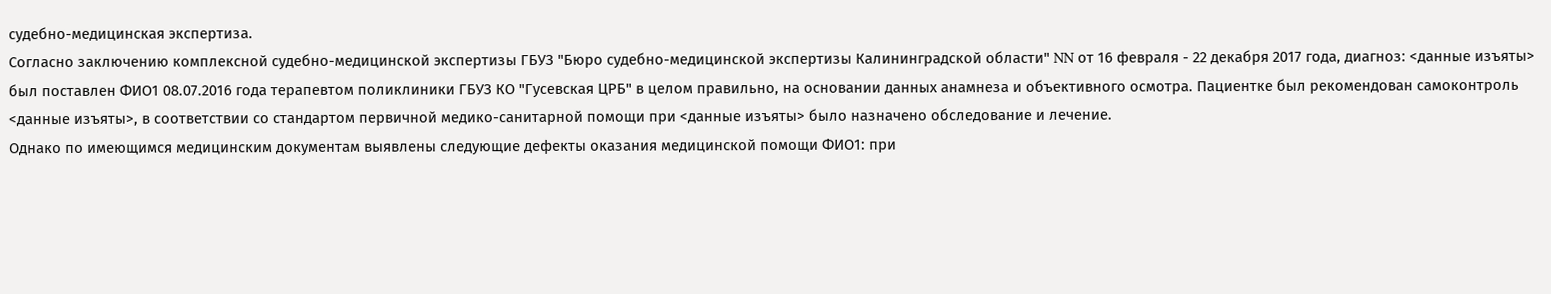судебно-медицинская экспертиза.
Согласно заключению комплексной судебно-медицинской экспертизы ГБУЗ "Бюро судебно-медицинской экспертизы Калининградской области" NN от 16 февраля - 22 декабря 2017 года, диагноз: <данные изъяты> был поставлен ФИО1 08.07.2016 года терапевтом поликлиники ГБУЗ КО "Гусевская ЦРБ" в целом правильно, на основании данных анамнеза и объективного осмотра. Пациентке был рекомендован самоконтроль <данные изъяты>, в соответствии со стандартом первичной медико-санитарной помощи при <данные изъяты> было назначено обследование и лечение.
Однако по имеющимся медицинским документам выявлены следующие дефекты оказания медицинской помощи ФИО1: при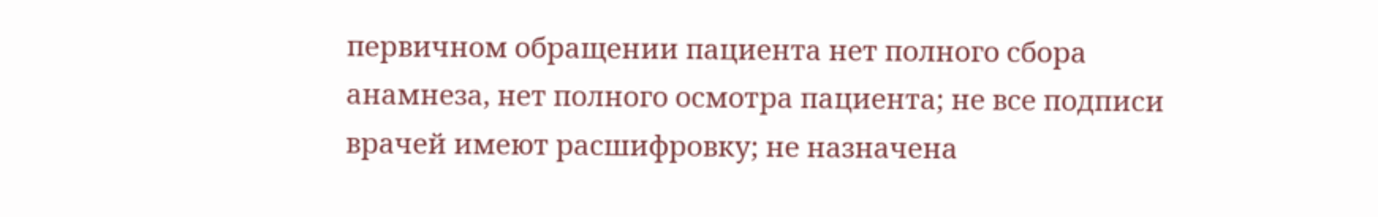первичном обращении пациента нет полного сбора анамнеза, нет полного осмотра пациента; не все подписи врачей имеют расшифровку; не назначена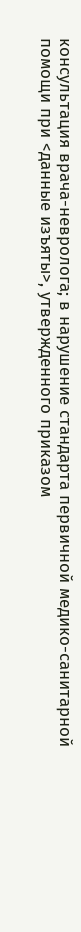консультация врача-невролога; в нарушение стандарта первичной медико-санитарной помощи при <данные изъяты>, утвержденного приказом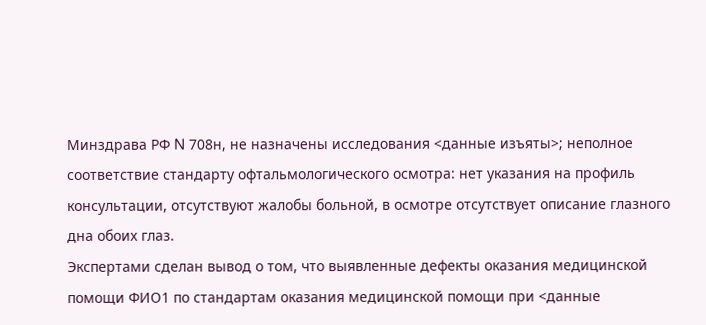Минздрава РФ N 708н, не назначены исследования <данные изъяты>; неполное соответствие стандарту офтальмологического осмотра: нет указания на профиль консультации, отсутствуют жалобы больной, в осмотре отсутствует описание глазного дна обоих глаз.
Экспертами сделан вывод о том, что выявленные дефекты оказания медицинской помощи ФИО1 по стандартам оказания медицинской помощи при <данные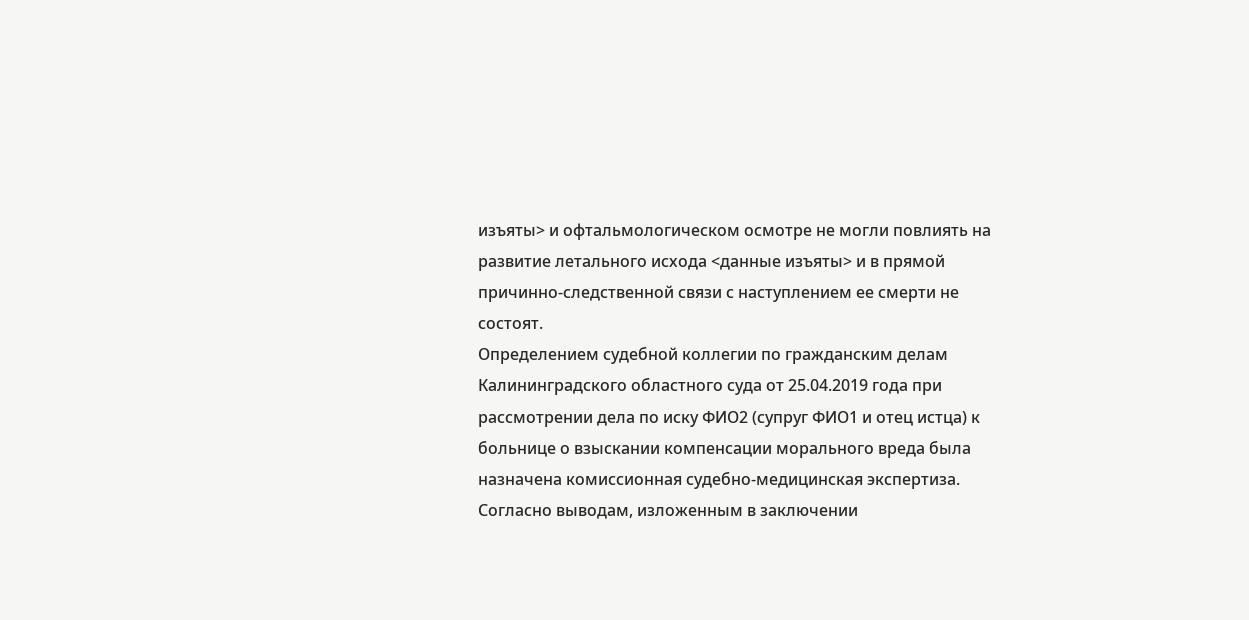изъяты> и офтальмологическом осмотре не могли повлиять на развитие летального исхода <данные изъяты> и в прямой причинно-следственной связи с наступлением ее смерти не состоят.
Определением судебной коллегии по гражданским делам Калининградского областного суда от 25.04.2019 года при рассмотрении дела по иску ФИО2 (супруг ФИО1 и отец истца) к больнице о взыскании компенсации морального вреда была назначена комиссионная судебно-медицинская экспертиза.
Согласно выводам, изложенным в заключении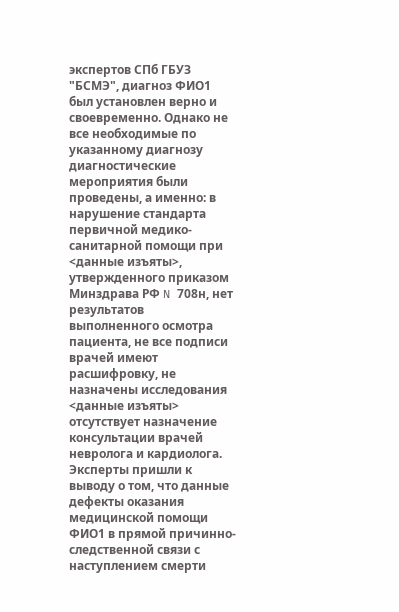экспертов СПб ГБУЗ "БСМЭ", диагноз ФИО1 был установлен верно и своевременно. Однако не все необходимые по указанному диагнозу диагностические мероприятия были проведены, а именно: в нарушение стандарта первичной медико-санитарной помощи при <данные изъяты>, утвержденного приказом Минздрава РФ N 708н, нет результатов выполненного осмотра пациента, не все подписи врачей имеют расшифровку, не назначены исследования <данные изъяты> отсутствует назначение консультации врачей невролога и кардиолога.
Эксперты пришли к выводу о том, что данные дефекты оказания медицинской помощи ФИО1 в прямой причинно-следственной связи с наступлением смерти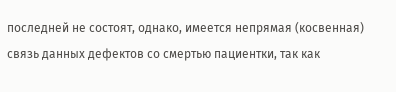последней не состоят, однако, имеется непрямая (косвенная) связь данных дефектов со смертью пациентки, так как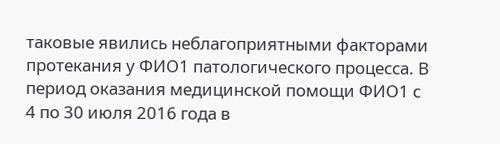таковые явились неблагоприятными факторами протекания у ФИО1 патологического процесса. В период оказания медицинской помощи ФИО1 с 4 по 30 июля 2016 года в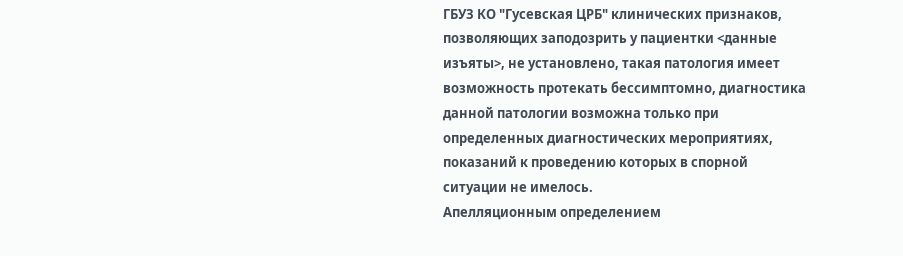ГБУЗ КО "Гусевская ЦРБ" клинических признаков, позволяющих заподозрить у пациентки <данные изъяты>, не установлено, такая патология имеет возможность протекать бессимптомно, диагностика данной патологии возможна только при определенных диагностических мероприятиях, показаний к проведению которых в спорной ситуации не имелось.
Апелляционным определением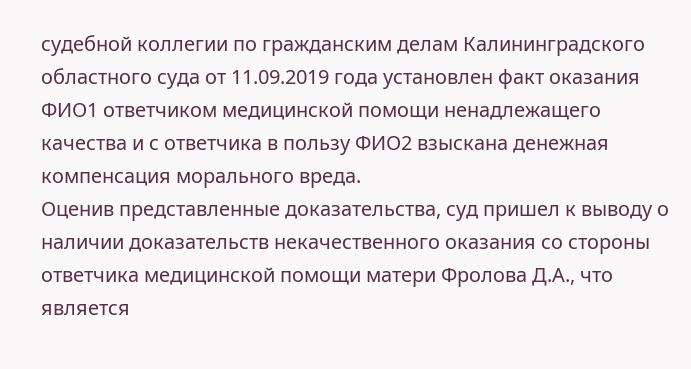судебной коллегии по гражданским делам Калининградского областного суда от 11.09.2019 года установлен факт оказания ФИО1 ответчиком медицинской помощи ненадлежащего качества и с ответчика в пользу ФИО2 взыскана денежная компенсация морального вреда.
Оценив представленные доказательства, суд пришел к выводу о наличии доказательств некачественного оказания со стороны ответчика медицинской помощи матери Фролова Д.А., что является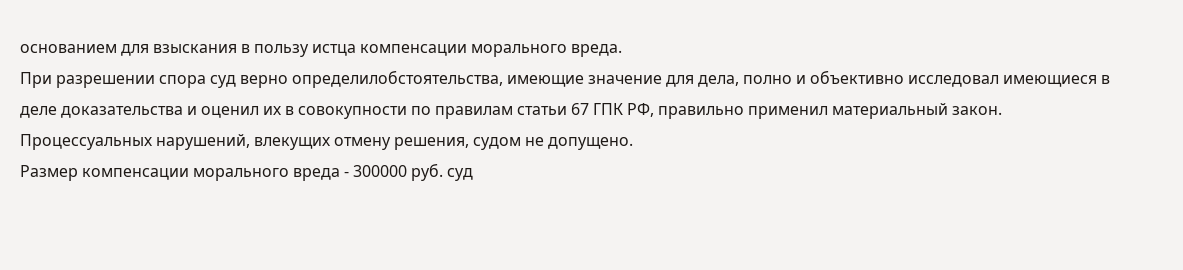основанием для взыскания в пользу истца компенсации морального вреда.
При разрешении спора суд верно определилобстоятельства, имеющие значение для дела, полно и объективно исследовал имеющиеся в деле доказательства и оценил их в совокупности по правилам статьи 67 ГПК РФ, правильно применил материальный закон. Процессуальных нарушений, влекущих отмену решения, судом не допущено.
Размер компенсации морального вреда - 300000 руб. суд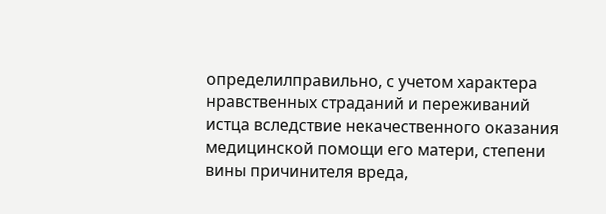определилправильно, с учетом характера нравственных страданий и переживаний истца вследствие некачественного оказания медицинской помощи его матери, степени вины причинителя вреда,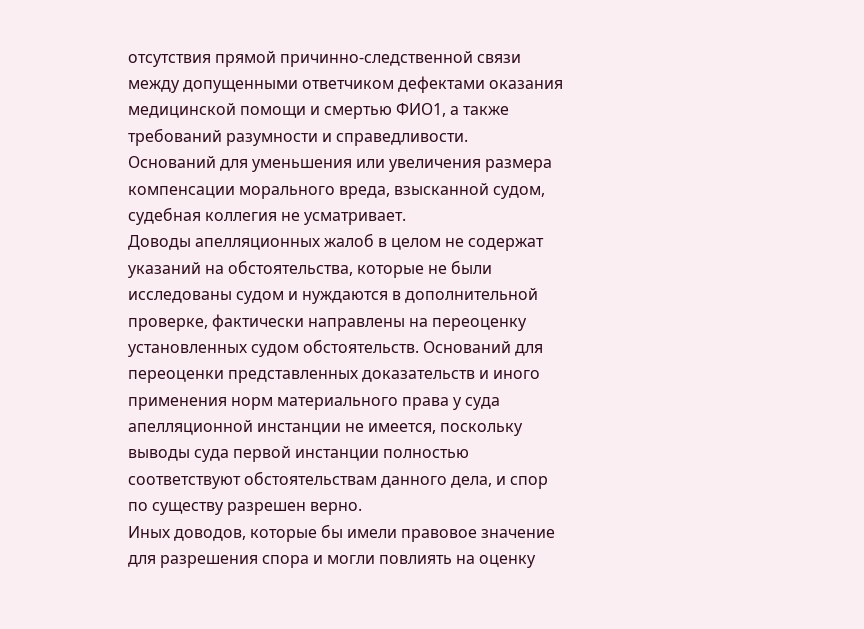отсутствия прямой причинно-следственной связи между допущенными ответчиком дефектами оказания медицинской помощи и смертью ФИО1, а также требований разумности и справедливости.
Оснований для уменьшения или увеличения размера компенсации морального вреда, взысканной судом, судебная коллегия не усматривает.
Доводы апелляционных жалоб в целом не содержат указаний на обстоятельства, которые не были исследованы судом и нуждаются в дополнительной проверке, фактически направлены на переоценку установленных судом обстоятельств. Оснований для переоценки представленных доказательств и иного применения норм материального права у суда апелляционной инстанции не имеется, поскольку выводы суда первой инстанции полностью соответствуют обстоятельствам данного дела, и спор по существу разрешен верно.
Иных доводов, которые бы имели правовое значение для разрешения спора и могли повлиять на оценку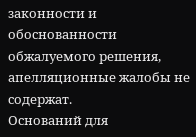законности и обоснованности обжалуемого решения, апелляционные жалобы не содержат.
Оснований для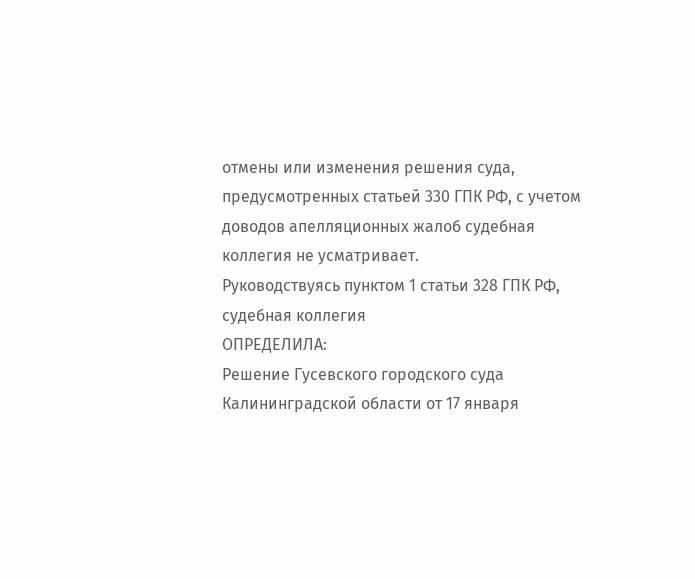отмены или изменения решения суда, предусмотренных статьей 330 ГПК РФ, с учетом доводов апелляционных жалоб судебная коллегия не усматривает.
Руководствуясь пунктом 1 статьи 328 ГПК РФ, судебная коллегия
ОПРЕДЕЛИЛА:
Решение Гусевского городского суда Калининградской области от 17 января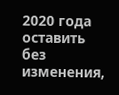2020 года оставить без изменения,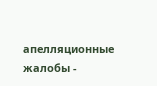апелляционные жалобы -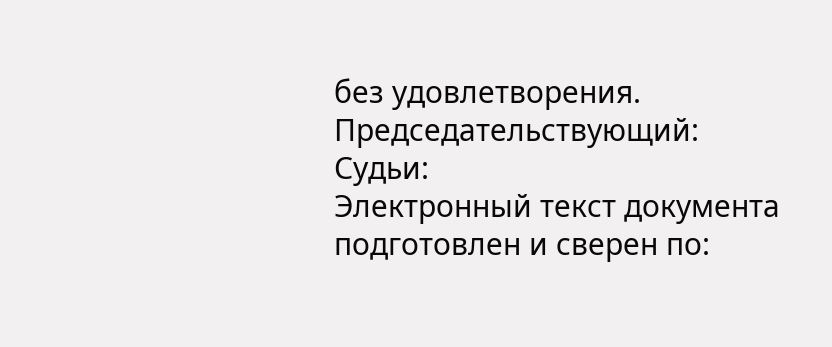без удовлетворения.
Председательствующий:
Судьи:
Электронный текст документа
подготовлен и сверен по: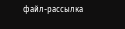файл-рассылка